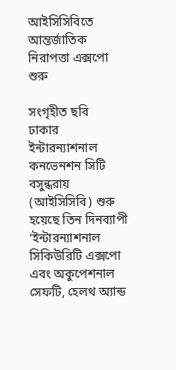আইসিসিবিতে আন্তর্জাতিক নিরাপত্তা এক্সপো শুরু

সংগৃহীত ছবি
ঢাকার ইন্টারন্যাশনাল কনভেনশন সিটি বসুন্ধরায় (আইসিসিবি) শুরু হয়েছে তিন দিনব্যাপী ‘ইন্টারন্যাশনাল সিকিউরিটি এক্সপো এবং অকুপেশনাল সেফটি, হেলথ অ্যান্ড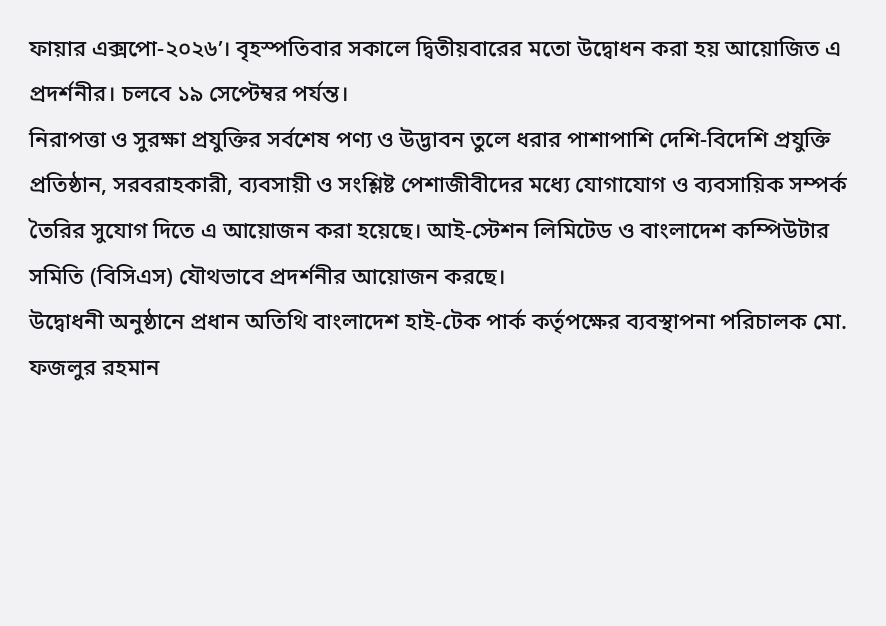ফায়ার এক্সপো-২০২৬’। বৃহস্পতিবার সকালে দ্বিতীয়বারের মতো উদ্বোধন করা হয় আয়োজিত এ প্রদর্শনীর। চলবে ১৯ সেপ্টেম্বর পর্যন্ত।
নিরাপত্তা ও সুরক্ষা প্রযুক্তির সর্বশেষ পণ্য ও উদ্ভাবন তুলে ধরার পাশাপাশি দেশি-বিদেশি প্রযুক্তি প্রতিষ্ঠান, সরবরাহকারী, ব্যবসায়ী ও সংশ্লিষ্ট পেশাজীবীদের মধ্যে যোগাযোগ ও ব্যবসায়িক সম্পর্ক তৈরির সুযোগ দিতে এ আয়োজন করা হয়েছে। আই-স্টেশন লিমিটেড ও বাংলাদেশ কম্পিউটার সমিতি (বিসিএস) যৌথভাবে প্রদর্শনীর আয়োজন করছে।
উদ্বোধনী অনুষ্ঠানে প্রধান অতিথি বাংলাদেশ হাই-টেক পার্ক কর্তৃপক্ষের ব্যবস্থাপনা পরিচালক মো. ফজলুর রহমান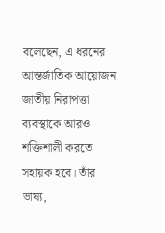বলেছেন, এ ধরনের আন্তর্জাতিক আয়োজন জাতীয় নিরাপত্তা ব্যবস্থাকে আরও শক্তিশালী করতে সহায়ক হবে। তাঁর ভাষ্য,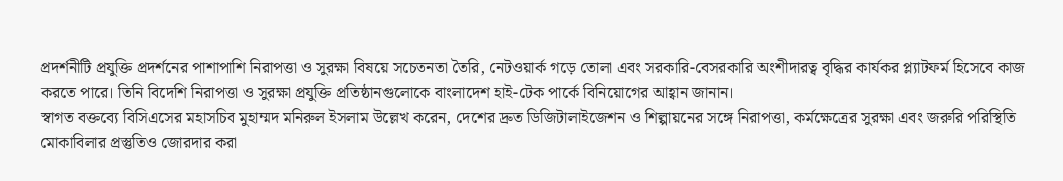প্রদর্শনীটি প্রযুক্তি প্রদর্শনের পাশাপাশি নিরাপত্তা ও সুরক্ষা বিষয়ে সচেতনতা তৈরি, নেটওয়ার্ক গড়ে তোলা এবং সরকারি-বেসরকারি অংশীদারত্ব বৃদ্ধির কার্যকর প্ল্যাটফর্ম হিসেবে কাজ করতে পারে। তিনি বিদেশি নিরাপত্তা ও সুরক্ষা প্রযুক্তি প্রতিষ্ঠানগুলোকে বাংলাদেশ হাই-টেক পার্কে বিনিয়োগের আহ্বান জানান।
স্বাগত বক্তব্যে বিসিএসের মহাসচিব মুহাম্মদ মনিরুল ইসলাম উল্লেখ করেন, দেশের দ্রুত ডিজিটালাইজেশন ও শিল্পায়নের সঙ্গে নিরাপত্তা, কর্মক্ষেত্রের সুরক্ষা এবং জরুরি পরিস্থিতি মোকাবিলার প্রস্তুতিও জোরদার করা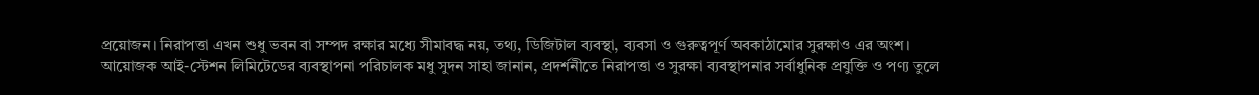প্রয়োজন। নিরাপত্তা এখন শুধু ভবন বা সম্পদ রক্ষার মধ্যে সীমাবদ্ধ নয়, তথ্য, ডিজিটাল ব্যবস্থা, ব্যবসা ও গুরুত্বপূর্ণ অবকাঠামোর সুরক্ষাও এর অংশ।
আয়োজক আই-স্টেশন লিমিটেডের ব্যবস্থাপনা পরিচালক মধু সুদন সাহা জানান, প্রদর্শনীতে নিরাপত্তা ও সুরক্ষা ব্যবস্থাপনার সর্বাধুনিক প্রযুক্তি ও পণ্য তুলে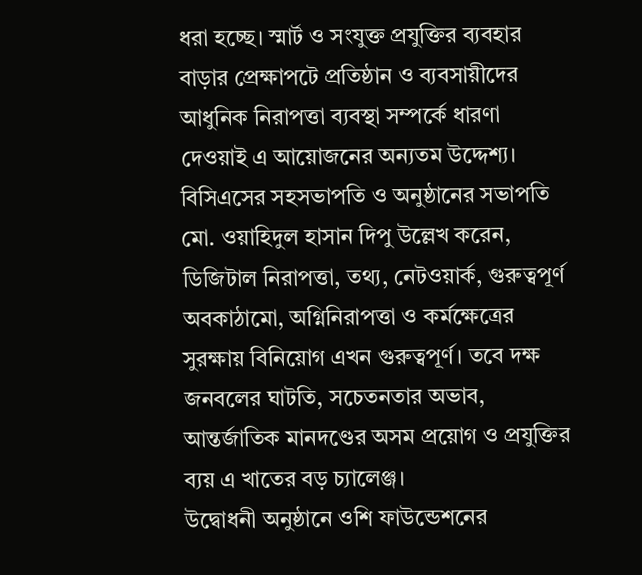ধরা হচ্ছে। স্মার্ট ও সংযুক্ত প্রযুক্তির ব্যবহার বাড়ার প্রেক্ষাপটে প্রতিষ্ঠান ও ব্যবসায়ীদের আধুনিক নিরাপত্তা ব্যবস্থা সম্পর্কে ধারণা দেওয়াই এ আয়োজনের অন্যতম উদ্দেশ্য।
বিসিএসের সহসভাপতি ও অনুষ্ঠানের সভাপতি মো. ওয়াহিদুল হাসান দিপু উল্লেখ করেন, ডিজিটাল নিরাপত্তা, তথ্য, নেটওয়ার্ক, গুরুত্বপূর্ণ অবকাঠামো, অগ্নিনিরাপত্তা ও কর্মক্ষেত্রের সুরক্ষায় বিনিয়োগ এখন গুরুত্বপূর্ণ। তবে দক্ষ জনবলের ঘাটতি, সচেতনতার অভাব, আন্তর্জাতিক মানদণ্ডের অসম প্রয়োগ ও প্রযুক্তির ব্যয় এ খাতের বড় চ্যালেঞ্জ।
উদ্বোধনী অনুষ্ঠানে ওশি ফাউন্ডেশনের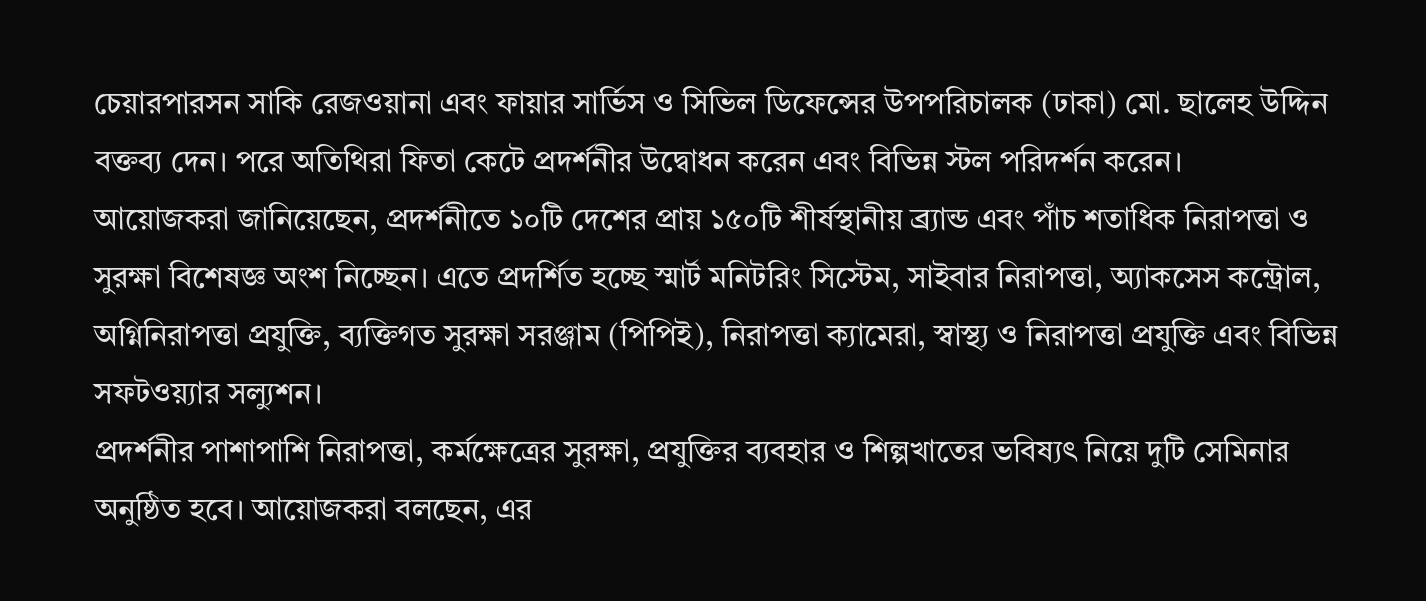চেয়ারপারসন সাকি রেজওয়ানা এবং ফায়ার সার্ভিস ও সিভিল ডিফেন্সের উপপরিচালক (ঢাকা) মো. ছালেহ উদ্দিন বক্তব্য দেন। পরে অতিথিরা ফিতা কেটে প্রদর্শনীর উদ্বোধন করেন এবং বিভিন্ন স্টল পরিদর্শন করেন।
আয়োজকরা জানিয়েছেন, প্রদর্শনীতে ১০টি দেশের প্রায় ১৫০টি শীর্ষস্থানীয় ব্র্যান্ড এবং পাঁচ শতাধিক নিরাপত্তা ও সুরক্ষা বিশেষজ্ঞ অংশ নিচ্ছেন। এতে প্রদর্শিত হচ্ছে স্মার্ট মনিটরিং সিস্টেম, সাইবার নিরাপত্তা, অ্যাকসেস কন্ট্রোল, অগ্নিনিরাপত্তা প্রযুক্তি, ব্যক্তিগত সুরক্ষা সরঞ্জাম (পিপিই), নিরাপত্তা ক্যামেরা, স্বাস্থ্য ও নিরাপত্তা প্রযুক্তি এবং বিভিন্ন সফটওয়্যার সল্যুশন।
প্রদর্শনীর পাশাপাশি নিরাপত্তা, কর্মক্ষেত্রের সুরক্ষা, প্রযুক্তির ব্যবহার ও শিল্পখাতের ভবিষ্যৎ নিয়ে দুটি সেমিনার অনুষ্ঠিত হবে। আয়োজকরা বলছেন, এর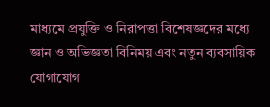মাধ্যমে প্রযুক্তি ও নিরাপত্তা বিশেষজ্ঞদের মধ্যে জ্ঞান ও অভিজ্ঞতা বিনিময় এবং নতুন ব্যবসায়িক যোগাযোগ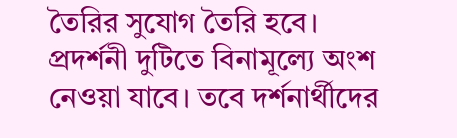তৈরির সুযোগ তৈরি হবে।
প্রদর্শনী দুটিতে বিনামূল্যে অংশ নেওয়া যাবে। তবে দর্শনার্থীদের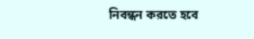নিবন্ধন করতে হবে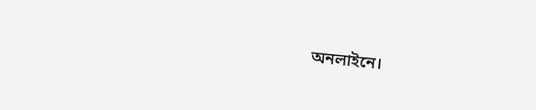অনলাইনে।